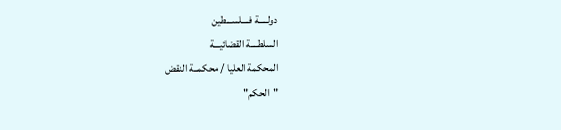دولـــــة فــــلســـطين
السلطــــة القضائيـــة
المحكمة العليا / محكمــة النقض
"الحكم"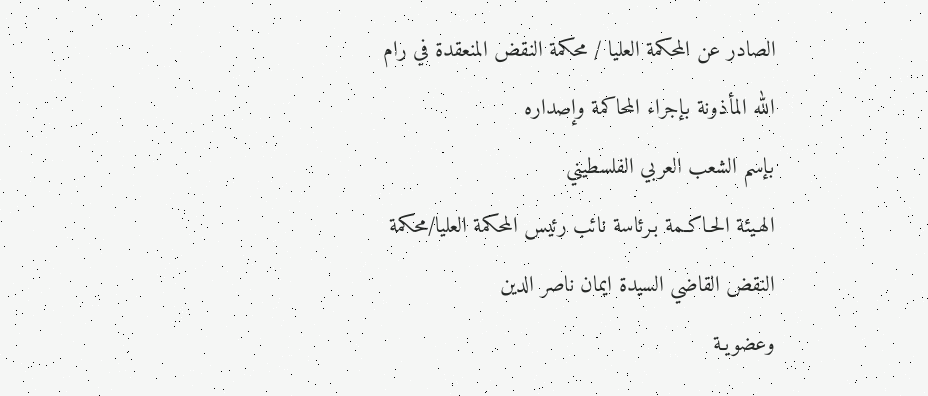الصادر عن المحكمة العليا / محكمة النقض المنعقدة في رام الله المأذونة بإجراء المحاكمة وإصداره
بإسم الشعب العربي الفلسطيني
الهـيئة الحـاكـمة بـرئاسة نائب رئيس المحكمة العليا/محكمة النقض القاضي السيدة ايمان ناصر الدين
وعضويـة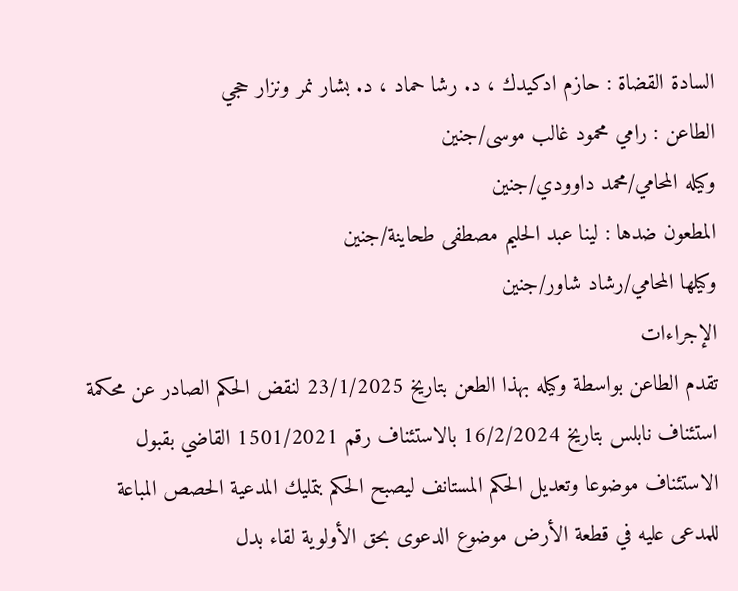السادة القضاة : حازم ادكيدك ، د. رشا حماد ، د. بشار نمر ونزار حجي
الطاعن : رامي محمود غالب موسى/جنين
وكيله المحامي/محمد داوودي/جنين
المطعون ضدها : لينا عبد الحليم مصطفى طحاينة/جنين
وكيلها المحامي/رشاد شاور/جنين
الإجراءات
تقدم الطاعن بواسطة وكيله بهذا الطعن بتاريخ 23/1/2025 لنقض الحكم الصادر عن محكمة استئناف نابلس بتاريخ 16/2/2024 بالاستئناف رقم 1501/2021 القاضي بقبول الاستئناف موضوعا وتعديل الحكم المستانف ليصبح الحكم بتمليك المدعية الحصص المباعة للمدعى عليه في قطعة الأرض موضوع الدعوى بحق الأولوية لقاء بدل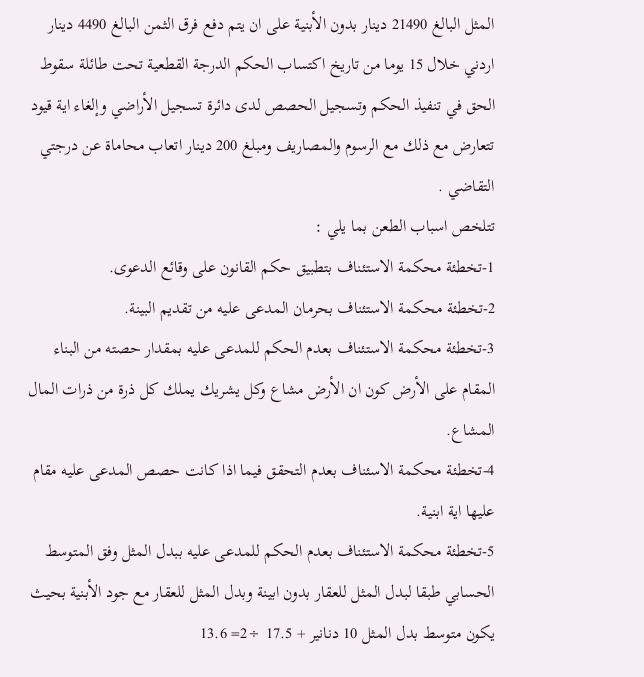المثل البالغ 21490 دينار بدون الأبنية على ان يتم دفع فرق الثمن البالغ 4490 دينار اردني خلال 15 يوما من تاريخ اكتساب الحكم الدرجة القطعية تحت طائلة سقوط الحق في تنفيذ الحكم وتسجيل الحصص لدى دائرة تسجيل الأراضي وإلغاء اية قيود تتعارض مع ذلك مع الرسوم والمصاريف ومبلغ 200 دينار اتعاب محاماة عن درجتي التقاضي .
تتلخص اسباب الطعن بما يلي :
1-تخطئة محكمة الاستئناف بتطبيق حكم القانون على وقائع الدعوى.
2-تخطئة محكمة الاستئناف بحرمان المدعى عليه من تقديم البينة.
3-تخطئة محكمة الاستئناف بعدم الحكم للمدعى عليه بمقدار حصته من البناء المقام على الأرض كون ان الأرض مشاع وكل يشريك يملك كل ذرة من ذرات المال المشاع.
4-تخطئة محكمة الاسئناف بعدم التحقق فيما اذا كانت حصص المدعى عليه مقام عليها اية ابنية.
5-تخطئة محكمة الاستئناف بعدم الحكم للمدعى عليه ببدل المثل وفق المتوسط الحسابي طبقا لبدل المثل للعقار بدون ابينة وبدل المثل للعقار مع جود الأبنية بحيث يكون متوسط بدل المثل 10 دنانير + 17.5 ÷2= 13.6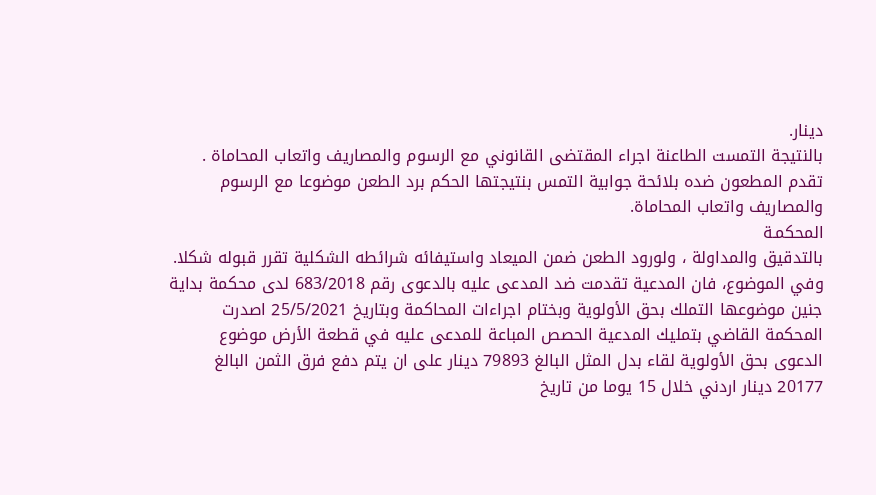دينار.
بالنتيجة التمست الطاعنة اجراء المقتضى القانوني مع الرسوم والمصاريف واتعاب المحاماة .
تقدم المطعون ضده بلائحة جوابية التمس بنتيجتها الحكم برد الطعن موضوعا مع الرسوم والمصاريف واتعاب المحاماة.
المحكمـة
بالتدقيق والمداولة ، ولورود الطعن ضمن الميعاد واستيفائه شرائطه الشكلية تقرر قبوله شكلا.
وفي الموضوع، فان المدعية تقدمت ضد المدعى عليه بالدعوى رقم 683/2018 لدى محكمة بداية جنين موضوعها التملك بحق الأولوية وبختام اجراءات المحاكمة وبتاريخ 25/5/2021 اصدرت المحكمة القاضي بتمليك المدعية الحصص المباعة للمدعى عليه في قطعة الأرض موضوع الدعوى بحق الأولوية لقاء بدل المثل البالغ 79893 دينار على ان يتم دفع فرق الثمن البالغ 20177 دينار اردني خلال 15 يوما من تاريخ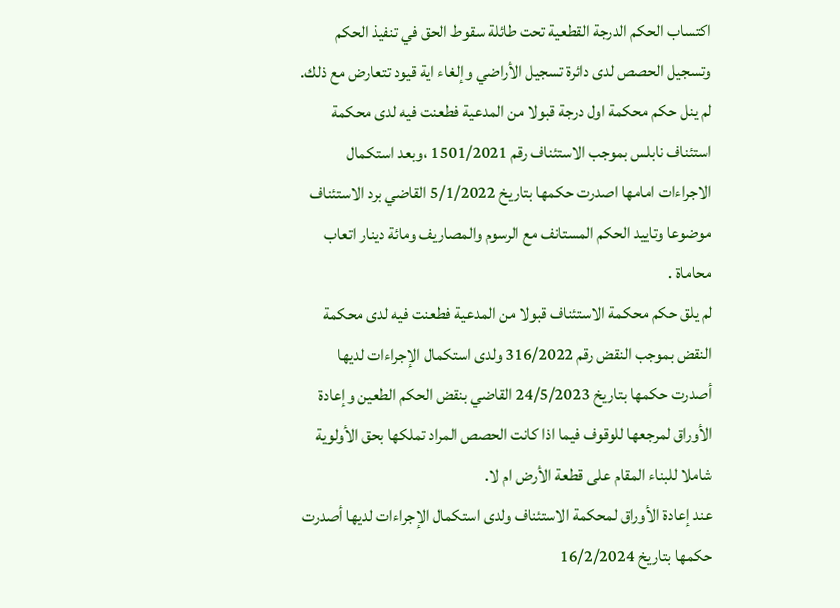اكتساب الحكم الدرجة القطعية تحت طائلة سقوط الحق في تنفيذ الحكم وتسجيل الحصص لدى دائرة تسجيل الأراضي وإلغاء اية قيود تتعارض مع ذلك.
لم ينل حكم محكمة اول درجة قبولا من المدعية فطعنت فيه لدى محكمة استئناف نابلس بموجب الاستئناف رقم 1501/2021 ،وبعد استكمال الاجراءات امامها اصدرت حكمها بتاريخ 5/1/2022 القاضي برد الاستئناف موضوعا وتاييد الحكم المستانف مع الرسوم والمصاريف ومائة دينار اتعاب محاماة .
لم يلق حكم محكمة الاستئناف قبولا من المدعية فطعنت فيه لدى محكمة النقض بموجب النقض رقم 316/2022 ولدى استكمال الإجراءات لديها أصدرت حكمها بتاريخ 24/5/2023 القاضي بنقض الحكم الطعين وإعادة الأوراق لمرجعها للوقوف فيما اذا كانت الحصص المراد تملكها بحق الأولوية شاملا للبناء المقام على قطعة الأرض ام لا.
عند إعادة الأوراق لمحكمة الاستئناف ولدى استكمال الإجراءات لديها أصدرت حكمها بتاريخ 16/2/2024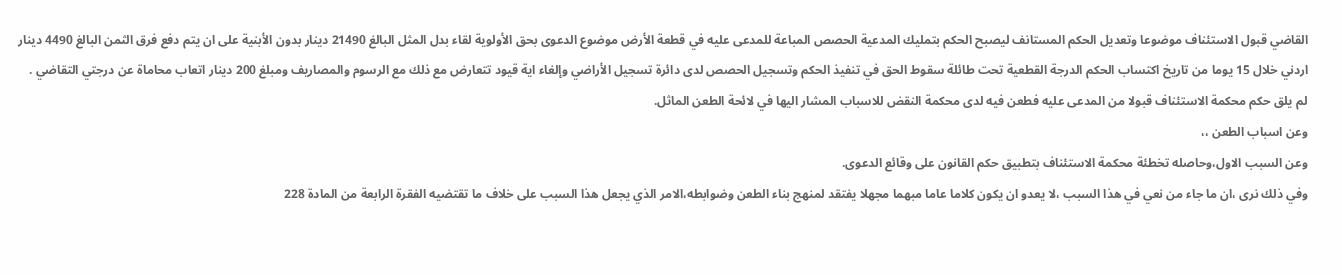القاضي قبول الاستئناف موضوعا وتعديل الحكم المستانف ليصبح الحكم بتمليك المدعية الحصص المباعة للمدعى عليه في قطعة الأرض موضوع الدعوى بحق الأولوية لقاء بدل المثل البالغ 21490 دينار بدون الأبنية على ان يتم دفع فرق الثمن البالغ 4490 دينار اردني خلال 15 يوما من تاريخ اكتساب الحكم الدرجة القطعية تحت طائلة سقوط الحق في تنفيذ الحكم وتسجيل الحصص لدى دائرة تسجيل الأراضي وإلغاء اية قيود تتعارض مع ذلك مع الرسوم والمصاريف ومبلغ 200 دينار اتعاب محاماة عن درجتي التقاضي .
لم يلق حكم محكمة الاستئناف قبولا من المدعى عليه فطعن فيه لدى محكمة النقض للاسباب المشار اليها في لائحة الطعن الماثل.
وعن اسباب الطعن ،،
وعن السبب الاول،وحاصله تخطئة محكمة الاستئناف بتطبيق حكم القانون على وقائع الدعوى.
وفي ذلك نرى ،ان ما جاء من نعي في هذا السبب ،لا يعدو ان يكون كلاما عاما مبهما مجهلا يفتقد لمنهج بناء الطعن وضوابطه،الامر الذي يجعل هذا السبب على خلاف ما تقتضيه الفقرة الرابعة من المادة 228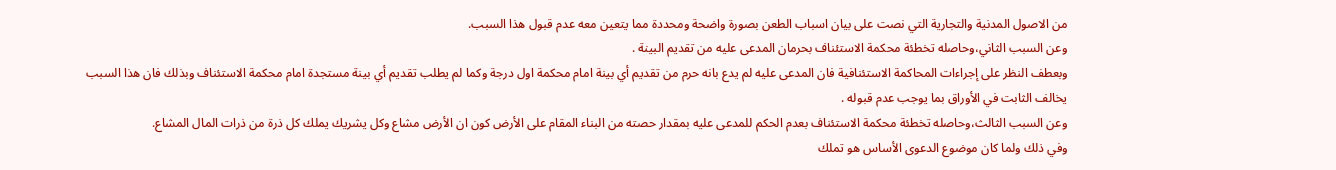من الاصول المدنية والتجارية التي نصت على بيان اسباب الطعن بصورة واضحة ومحددة مما يتعين معه عدم قبول هذا السبب.
وعن السبب الثاني،وحاصله تخطئة محكمة الاستئناف بحرمان المدعى عليه من تقديم البينة .
وبعطف النظر على إجراءات المحاكمة الاستئنافية فان المدعى عليه لم يدع بانه حرم من تقديم أي بينة امام محكمة اول درجة وكما لم يطلب تقديم أي بينة مستجدة امام محكمة الاستئناف وبذلك فان هذا السبب يخالف الثابت في الأوراق بما يوجب عدم قبوله .
وعن السبب الثالث،وحاصله تخطئة محكمة الاستئناف بعدم الحكم للمدعى عليه بمقدار حصته من البناء المقام على الأرض كون ان الأرض مشاع وكل يشريك يملك كل ذرة من ذرات المال المشاع.
وفي ذلك ولما كان موضوع الدعوى الأساس هو تملك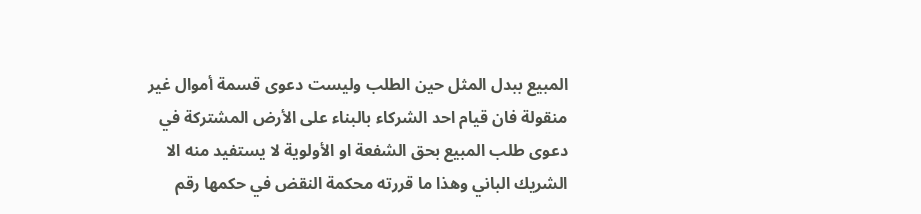المبيع ببدل المثل حين الطلب وليست دعوى قسمة أموال غير منقولة فان قيام احد الشركاء بالبناء على الأرض المشتركة في دعوى طلب المبيع بحق الشفعة او الأولوية لا يستفيد منه الا الشريك الباني وهذا ما قررته محكمة النقض في حكمها رقم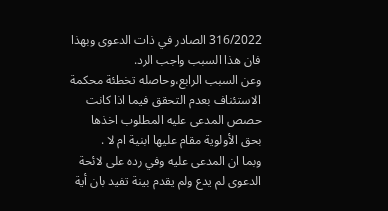316/2022 الصادر في ذات الدعوى وبهذا فان هذا السبب واجب الرد.
وعن السبب الرابع،وحاصله تخطئة محكمة الاستئناف بعدم التحقق فيما اذا كانت حصص المدعى عليه المطلوب اخذها بحق الأولوية مقام عليها ابنية ام لا .
وبما ان المدعى عليه وفي رده على لائحة الدعوى لم يدع ولم يقدم بينة تفيد بان أية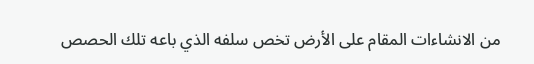من الانشاءات المقام على الأرض تخص سلفه الذي باعه تلك الحصص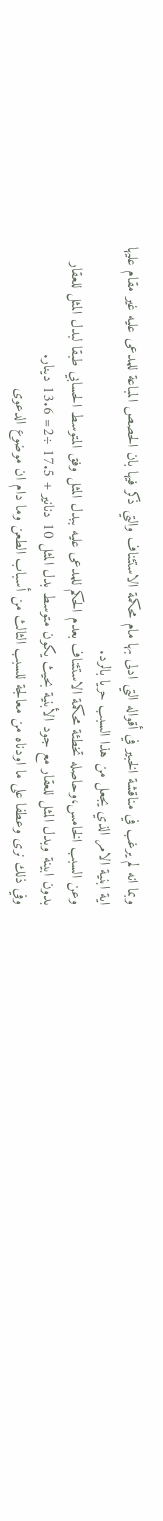وبما انه لم يرغب في مناقشة الخبير في أقواله التي ادلى بها مام محكمة الاستئناف والتي ذكر فيها بان الحصص المباعة للمدعى عليه غير مقام عليها اية ابنية الامر الذي يجعل من هذا السبب حريا بالرد.
وعن السبب الخامس،وحاصله تخطئة محكمة الاستئناف بعدم الحكم للمدعى عليه ببدل المثل وفق المتوسط الحسابي طبقا لبدل المثل للعقار بدون ابينة وبدل المثل للعقار مع جود الأبنية بحيث يكون متوسط بدل المثل 10 دنانير + 17.5 ÷2= 13.6 دينار.
وفي ذلك نرى وعطفا على ما اودناه من معالجة للسبب الثالث من أسباب الطعن وما دام ان موضوع الدعوى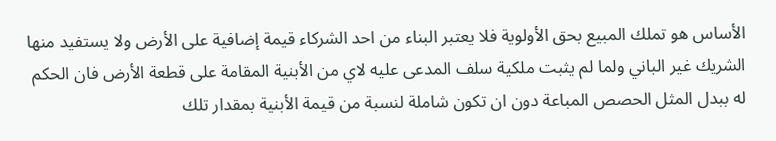الأساس هو تملك المبيع بحق الأولوية فلا يعتبر البناء من احد الشركاء قيمة إضافية على الأرض ولا يستفيد منها الشريك غير الباني ولما لم يثبت ملكية سلف المدعى عليه لاي من الأبنية المقامة على قطعة الأرض فان الحكم له ببدل المثل الحصص المباعة دون ان تكون شاملة لنسبة من قيمة الأبنية بمقدار تلك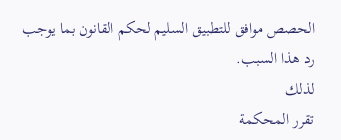الحصص موافق للتطبيق السليم لحكم القانون بما يوجب رد هذا السبب.
لذلك
تقرر المحكمة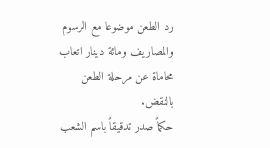رد الطعن موضوعا مع الرسوم والمصاريف ومائة دينار اتعاب محاماة عن مرحلة الطعن بالنقض.
حكماً صدر تدقيقاً باسم الشعب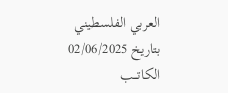العربي الفلسطيني بتاريخ 02/06/2025
الكاتـــب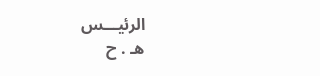الرئيـــس
هـ . ح